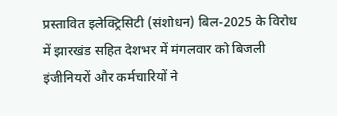प्रस्तावित इलेक्ट्रिसिटी (संशोधन) बिल-2025 के विरोध में झारखंड सहित देशभर में मंगलवार को बिजली इंजीनियरों और कर्मचारियों ने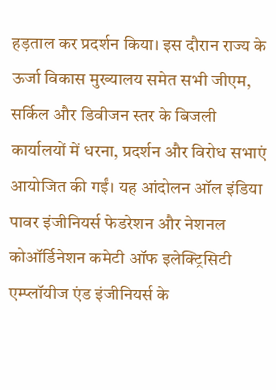हड़ताल कर प्रदर्शन किया। इस दौरान राज्य के ऊर्जा विकास मुख्यालय समेत सभी जीएम, सर्किल और डिवीजन स्तर के बिजली कार्यालयों में धरना, प्रदर्शन और विरोध सभाएं आयोजित की गईं। यह आंदोलन ऑल इंडिया पावर इंजीनियर्स फेडरेशन और नेशनल कोऑर्डिनेशन कमेटी ऑफ इलेक्ट्रिसिटी एम्प्लॉयीज एंड इंजीनियर्स के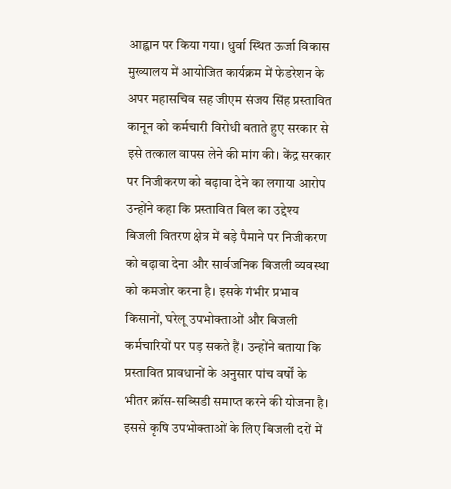आह्वान पर किया गया। धुर्वा स्थित ऊर्जा विकास मुख्यालय में आयोजित कार्यक्रम में फेडरेशन के अपर महासचिव सह जीएम संजय सिंह प्रस्तावित कानून को कर्मचारी विरोधी बताते हुए सरकार से इसे तत्काल वापस लेने की मांग की। केंद्र सरकार पर निजीकरण को बढ़ावा देने का लगाया आरोप उन्होंने कहा कि प्रस्तावित बिल का उद्देश्य बिजली वितरण क्षेत्र में बड़े पैमाने पर निजीकरण को बढ़ावा देना और सार्वजनिक बिजली व्यवस्था को कमजोर करना है। इसके गंभीर प्रभाव किसानों, घरेलू उपभोक्ताओं और बिजली कर्मचारियों पर पड़ सकते हैं। उन्होंने बताया कि प्रस्तावित प्रावधानों के अनुसार पांच वर्षों के भीतर क्रॉस-सब्सिडी समाप्त करने की योजना है। इससे कृषि उपभोक्ताओं के लिए बिजली दरों में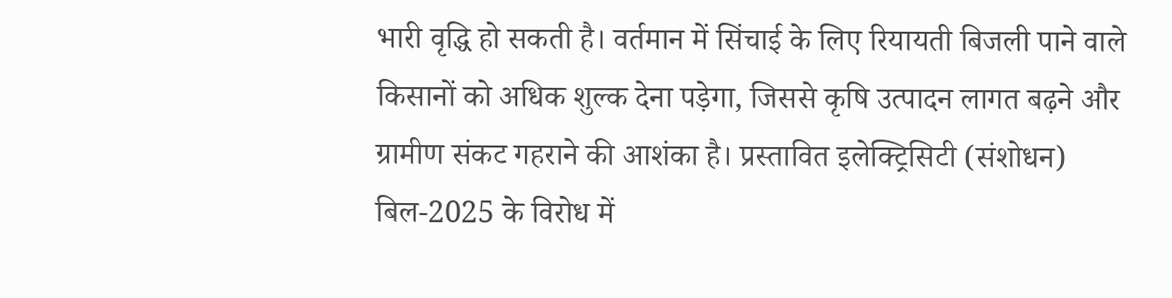भारी वृद्धि हो सकती है। वर्तमान में सिंचाई के लिए रियायती बिजली पाने वाले किसानों को अधिक शुल्क देना पड़ेगा, जिससे कृषि उत्पादन लागत बढ़ने और ग्रामीण संकट गहराने की आशंका है। प्रस्तावित इलेक्ट्रिसिटी (संशोधन) बिल-2025 के विरोध में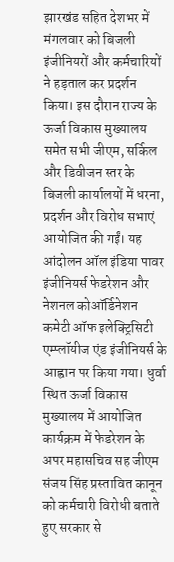झारखंड सहित देशभर में मंगलवार को बिजली इंजीनियरों और कर्मचारियों ने हड़ताल कर प्रदर्शन किया। इस दौरान राज्य के ऊर्जा विकास मुख्यालय समेत सभी जीएम, सर्किल और डिवीजन स्तर के बिजली कार्यालयों में धरना, प्रदर्शन और विरोध सभाएं आयोजित की गईं। यह आंदोलन ऑल इंडिया पावर इंजीनियर्स फेडरेशन और नेशनल कोऑर्डिनेशन कमेटी ऑफ इलेक्ट्रिसिटी एम्प्लॉयीज एंड इंजीनियर्स के आह्वान पर किया गया। धुर्वा स्थित ऊर्जा विकास मुख्यालय में आयोजित कार्यक्रम में फेडरेशन के अपर महासचिव सह जीएम संजय सिंह प्रस्तावित कानून को कर्मचारी विरोधी बताते हुए सरकार से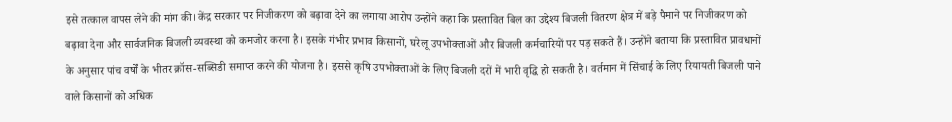इसे तत्काल वापस लेने की मांग की। केंद्र सरकार पर निजीकरण को बढ़ावा देने का लगाया आरोप उन्होंने कहा कि प्रस्तावित बिल का उद्देश्य बिजली वितरण क्षेत्र में बड़े पैमाने पर निजीकरण को बढ़ावा देना और सार्वजनिक बिजली व्यवस्था को कमजोर करना है। इसके गंभीर प्रभाव किसानों, घरेलू उपभोक्ताओं और बिजली कर्मचारियों पर पड़ सकते हैं। उन्होंने बताया कि प्रस्तावित प्रावधानों के अनुसार पांच वर्षों के भीतर क्रॉस-सब्सिडी समाप्त करने की योजना है। इससे कृषि उपभोक्ताओं के लिए बिजली दरों में भारी वृद्धि हो सकती है। वर्तमान में सिंचाई के लिए रियायती बिजली पाने वाले किसानों को अधिक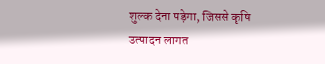शुल्क देना पड़ेगा, जिससे कृषि उत्पादन लागत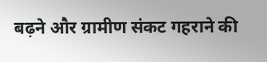बढ़ने और ग्रामीण संकट गहराने की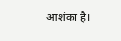आशंका है।